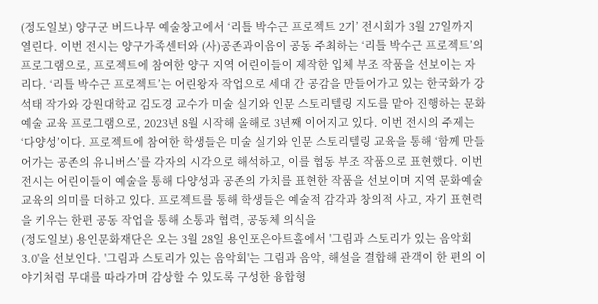(정도일보) 양구군 버드나무 예술창고에서 ‘리틀 박수근 프로젝트 2기’ 전시회가 3월 27일까지 열린다. 이번 전시는 양구가족센터와 (사)공존과이음이 공동 주최하는 ‘리틀 박수근 프로젝트’의 프로그램으로, 프로젝트에 참여한 양구 지역 어린이들이 제작한 입체 부조 작품을 선보이는 자리다. ‘리틀 박수근 프로젝트’는 어린왕자 작업으로 세대 간 공감을 만들어가고 있는 한국화가 강석태 작가와 강원대학교 김도경 교수가 미술 실기와 인문 스토리텔링 지도를 맡아 진행하는 문화예술 교육 프로그램으로, 2023년 8월 시작해 올해로 3년째 이어지고 있다. 이번 전시의 주제는 ‘다양성’이다. 프로젝트에 참여한 학생들은 미술 실기와 인문 스토리텔링 교육을 통해 ‘함께 만들어가는 공존의 유니버스’를 각자의 시각으로 해석하고, 이를 협동 부조 작품으로 표현했다. 이번 전시는 어린이들이 예술을 통해 다양성과 공존의 가치를 표현한 작품을 선보이며 지역 문화예술 교육의 의미를 더하고 있다. 프로젝트를 통해 학생들은 예술적 감각과 창의적 사고, 자기 표현력을 키우는 한편 공동 작업을 통해 소통과 협력, 공동체 의식을
(정도일보) 용인문화재단은 오는 3월 28일 용인포은아트홀에서 '그림과 스토리가 있는 음악회 3.0'을 선보인다. '그림과 스토리가 있는 음악회'는 그림과 음악, 해설을 결합해 관객이 한 편의 이야기처럼 무대를 따라가며 감상할 수 있도록 구성한 융합형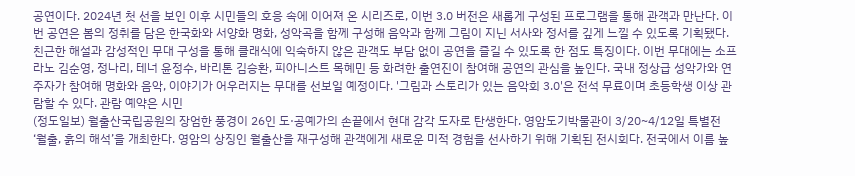공연이다. 2024년 첫 선을 보인 이후 시민들의 호응 속에 이어져 온 시리즈로, 이번 3.0 버전은 새롭게 구성된 프로그램을 통해 관객과 만난다. 이번 공연은 봄의 정취를 담은 한국화와 서양화 명화, 성악곡을 함께 구성해 음악과 함께 그림이 지닌 서사와 정서를 깊게 느낄 수 있도록 기획됐다. 친근한 해설과 감성적인 무대 구성을 통해 클래식에 익숙하지 않은 관객도 부담 없이 공연을 즐길 수 있도록 한 점도 특징이다. 이번 무대에는 소프라노 김순영, 정나리, 테너 윤정수, 바리톤 김승환, 피아니스트 목혜민 등 화려한 출연진이 참여해 공연의 관심을 높인다. 국내 정상급 성악가와 연주자가 참여해 명화와 음악, 이야기가 어우러지는 무대를 선보일 예정이다. '그림과 스토리가 있는 음악회 3.0'은 전석 무료이며 초등학생 이상 관람할 수 있다. 관람 예약은 시민
(정도일보) 월출산국립공원의 장엄한 풍경이 26인 도·공예가의 손끝에서 현대 감각 도자로 탄생한다. 영암도기박물관이 3/20~4/12일 특별전 ‘월출, 흙의 해석’을 개최한다. 영암의 상징인 월출산을 재구성해 관객에게 새로운 미적 경험을 선사하기 위해 기획된 전시회다. 전국에서 이름 높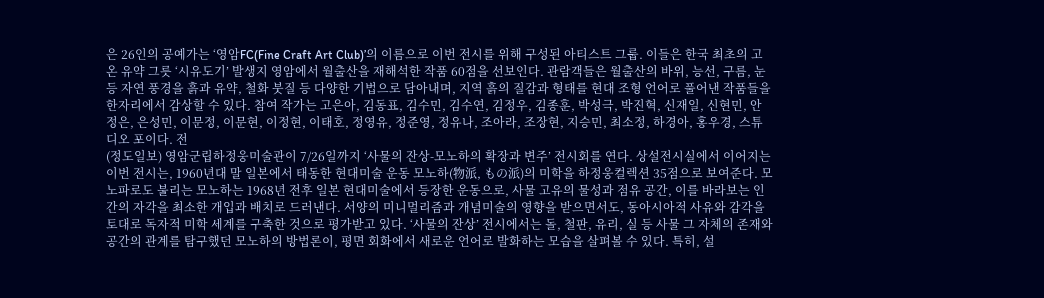은 26인의 공예가는 ‘영암FC(Fine Craft Art Club)’의 이름으로 이번 전시를 위해 구성된 아티스트 그룹. 이들은 한국 최초의 고온 유약 그릇 ‘시유도기’ 발생지 영암에서 월출산을 재해석한 작품 60점을 선보인다. 관람객들은 월출산의 바위, 능선, 구름, 눈 등 자연 풍경을 흙과 유약, 철화 붓질 등 다양한 기법으로 담아내며, 지역 흙의 질감과 형태를 현대 조형 언어로 풀어낸 작품들을 한자리에서 감상할 수 있다. 참여 작가는 고은아, 김동표, 김수민, 김수연, 김정우, 김종훈, 박성극, 박진혁, 신재일, 신현민, 안정은, 은성민, 이문정, 이문현, 이정현, 이태호, 정영유, 정준영, 정유나, 조아라, 조장현, 지승민, 최소정, 하경아, 홍우경, 스튜디오 포이다. 전
(정도일보) 영암군립하정웅미술관이 7/26일까지 ‘사물의 잔상-모노하의 확장과 변주’ 전시회를 연다. 상설전시실에서 이어지는 이번 전시는, 1960년대 말 일본에서 태동한 현대미술 운동 모노하(物派, もの派)의 미학을 하정웅컬렉션 35점으로 보여준다. 모노파로도 불리는 모노하는 1968년 전후 일본 현대미술에서 등장한 운동으로, 사물 고유의 물성과 점유 공간, 이를 바라보는 인간의 자각을 최소한 개입과 배치로 드러낸다. 서양의 미니멀리즘과 개념미술의 영향을 받으면서도, 동아시아적 사유와 감각을 토대로 독자적 미학 세계를 구축한 것으로 평가받고 있다. ‘사물의 잔상’ 전시에서는 돌, 철판, 유리, 실 등 사물 그 자체의 존재와 공간의 관계를 탐구했던 모노하의 방법론이, 평면 회화에서 새로운 언어로 발화하는 모습을 살펴볼 수 있다. 특히, 설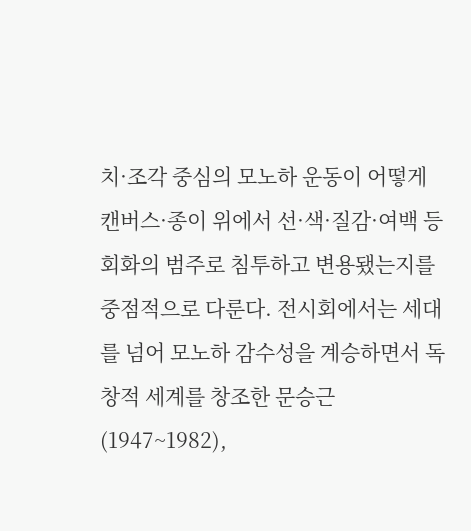치·조각 중심의 모노하 운동이 어떻게 캔버스·종이 위에서 선·색·질감·여백 등 회화의 범주로 침투하고 변용됐는지를 중점적으로 다룬다. 전시회에서는 세대를 넘어 모노하 감수성을 계승하면서 독창적 세계를 창조한 문승근(1947~1982),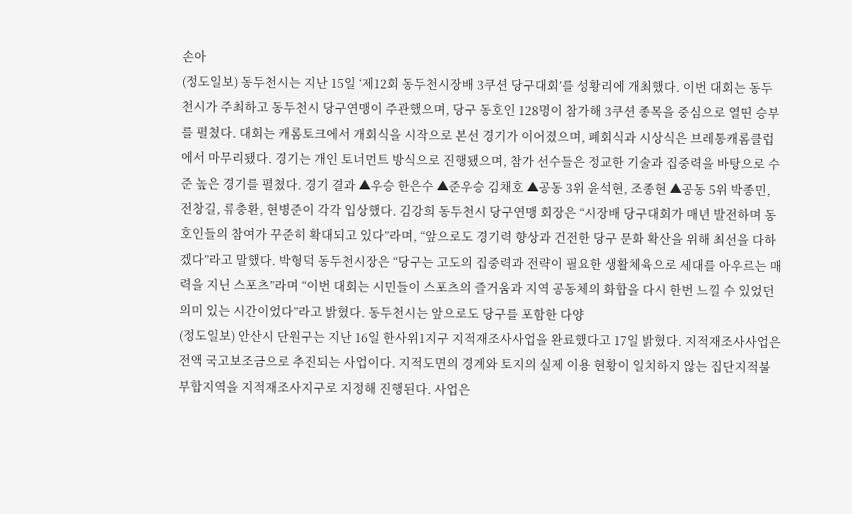손아
(정도일보) 동두천시는 지난 15일 ‘제12회 동두천시장배 3쿠션 당구대회’를 성황리에 개최했다. 이번 대회는 동두천시가 주최하고 동두천시 당구연맹이 주관했으며, 당구 동호인 128명이 참가해 3쿠션 종목을 중심으로 열띤 승부를 펼쳤다. 대회는 캐롬토크에서 개회식을 시작으로 본선 경기가 이어졌으며, 폐회식과 시상식은 브레통캐롬클럽에서 마무리됐다. 경기는 개인 토너먼트 방식으로 진행됐으며, 참가 선수들은 정교한 기술과 집중력을 바탕으로 수준 높은 경기를 펼쳤다. 경기 결과 ▲우승 한은수 ▲준우승 김채호 ▲공동 3위 윤석현, 조종현 ▲공동 5위 박종민, 전창길, 류충환, 현병준이 각각 입상했다. 김강희 동두천시 당구연맹 회장은 “시장배 당구대회가 매년 발전하며 동호인들의 참여가 꾸준히 확대되고 있다”라며, “앞으로도 경기력 향상과 건전한 당구 문화 확산을 위해 최선을 다하겠다”라고 말했다. 박형덕 동두천시장은 “당구는 고도의 집중력과 전략이 필요한 생활체육으로 세대를 아우르는 매력을 지닌 스포츠”라며 “이번 대회는 시민들이 스포츠의 즐거움과 지역 공동체의 화합을 다시 한번 느낄 수 있었던 의미 있는 시간이었다”라고 밝혔다. 동두천시는 앞으로도 당구를 포함한 다양
(정도일보) 안산시 단원구는 지난 16일 한사위1지구 지적재조사사업을 완료했다고 17일 밝혔다. 지적재조사사업은 전액 국고보조금으로 추진되는 사업이다. 지적도면의 경계와 토지의 실제 이용 현황이 일치하지 않는 집단지적불부합지역을 지적재조사지구로 지정해 진행된다. 사업은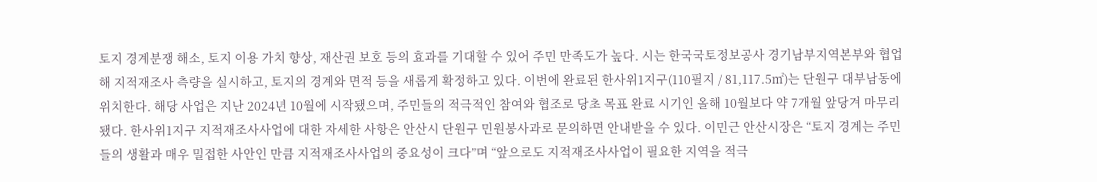토지 경계분쟁 해소, 토지 이용 가치 향상, 재산권 보호 등의 효과를 기대할 수 있어 주민 만족도가 높다. 시는 한국국토정보공사 경기남부지역본부와 협업해 지적재조사 측량을 실시하고, 토지의 경계와 면적 등을 새롭게 확정하고 있다. 이번에 완료된 한사위1지구(110필지 / 81,117.5㎡)는 단원구 대부남동에 위치한다. 해당 사업은 지난 2024년 10월에 시작됐으며, 주민들의 적극적인 참여와 협조로 당초 목표 완료 시기인 올해 10월보다 약 7개월 앞당겨 마무리됐다. 한사위1지구 지적재조사사업에 대한 자세한 사항은 안산시 단원구 민원봉사과로 문의하면 안내받을 수 있다. 이민근 안산시장은 “토지 경계는 주민들의 생활과 매우 밀접한 사안인 만큼 지적재조사사업의 중요성이 크다”며 “앞으로도 지적재조사사업이 필요한 지역을 적극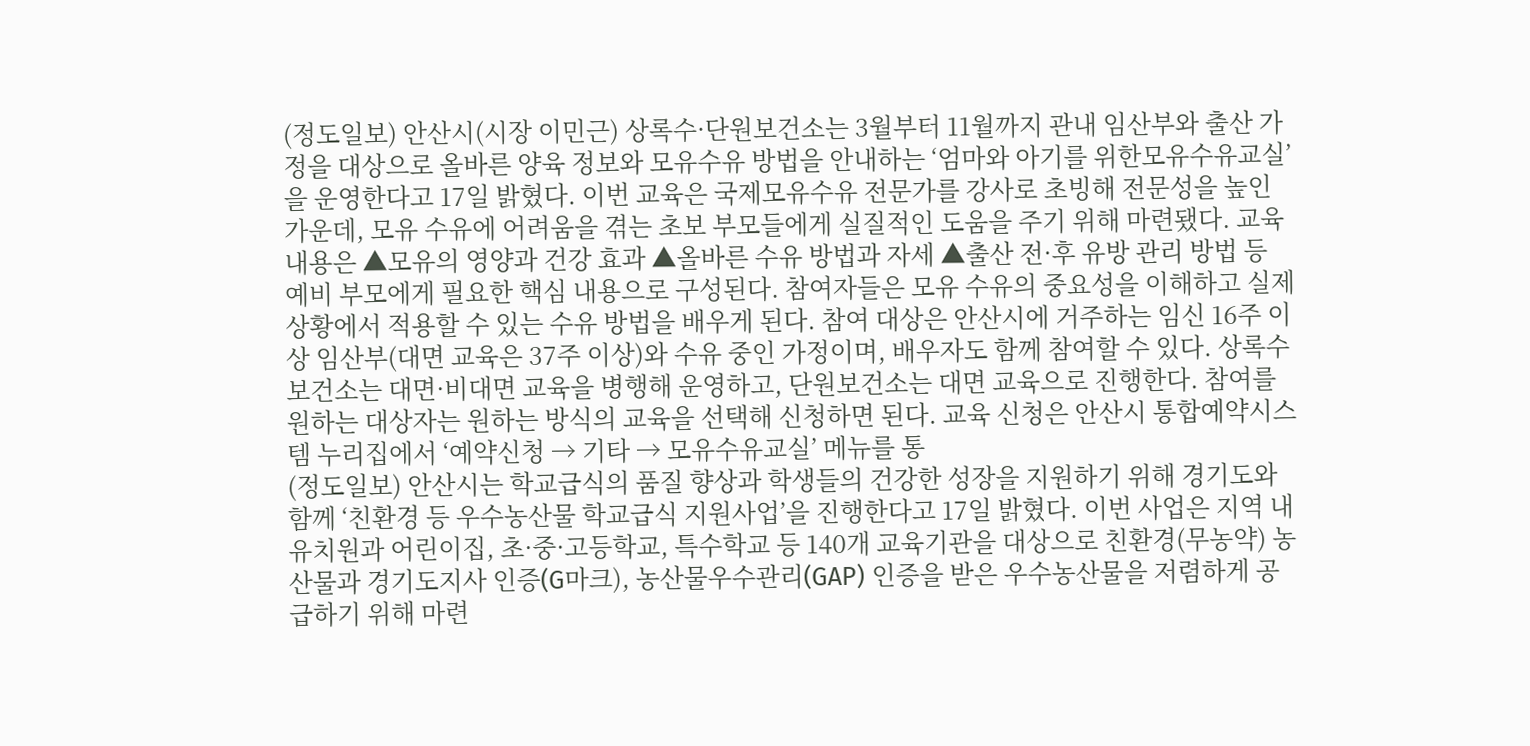(정도일보) 안산시(시장 이민근) 상록수·단원보건소는 3월부터 11월까지 관내 임산부와 출산 가정을 대상으로 올바른 양육 정보와 모유수유 방법을 안내하는 ‘엄마와 아기를 위한모유수유교실’을 운영한다고 17일 밝혔다. 이번 교육은 국제모유수유 전문가를 강사로 초빙해 전문성을 높인 가운데, 모유 수유에 어려움을 겪는 초보 부모들에게 실질적인 도움을 주기 위해 마련됐다. 교육 내용은 ▲모유의 영양과 건강 효과 ▲올바른 수유 방법과 자세 ▲출산 전·후 유방 관리 방법 등 예비 부모에게 필요한 핵심 내용으로 구성된다. 참여자들은 모유 수유의 중요성을 이해하고 실제 상황에서 적용할 수 있는 수유 방법을 배우게 된다. 참여 대상은 안산시에 거주하는 임신 16주 이상 임산부(대면 교육은 37주 이상)와 수유 중인 가정이며, 배우자도 함께 참여할 수 있다. 상록수보건소는 대면·비대면 교육을 병행해 운영하고, 단원보건소는 대면 교육으로 진행한다. 참여를 원하는 대상자는 원하는 방식의 교육을 선택해 신청하면 된다. 교육 신청은 안산시 통합예약시스템 누리집에서 ‘예약신청 → 기타 → 모유수유교실’ 메뉴를 통
(정도일보) 안산시는 학교급식의 품질 향상과 학생들의 건강한 성장을 지원하기 위해 경기도와 함께 ‘친환경 등 우수농산물 학교급식 지원사업’을 진행한다고 17일 밝혔다. 이번 사업은 지역 내 유치원과 어린이집, 초·중·고등학교, 특수학교 등 140개 교육기관을 대상으로 친환경(무농약) 농산물과 경기도지사 인증(G마크), 농산물우수관리(GAP) 인증을 받은 우수농산물을 저렴하게 공급하기 위해 마련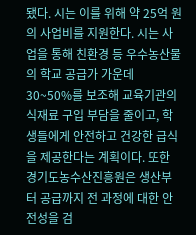됐다. 시는 이를 위해 약 25억 원의 사업비를 지원한다. 시는 사업을 통해 친환경 등 우수농산물의 학교 공급가 가운데 30~50%를 보조해 교육기관의 식재료 구입 부담을 줄이고, 학생들에게 안전하고 건강한 급식을 제공한다는 계획이다. 또한 경기도농수산진흥원은 생산부터 공급까지 전 과정에 대한 안전성을 검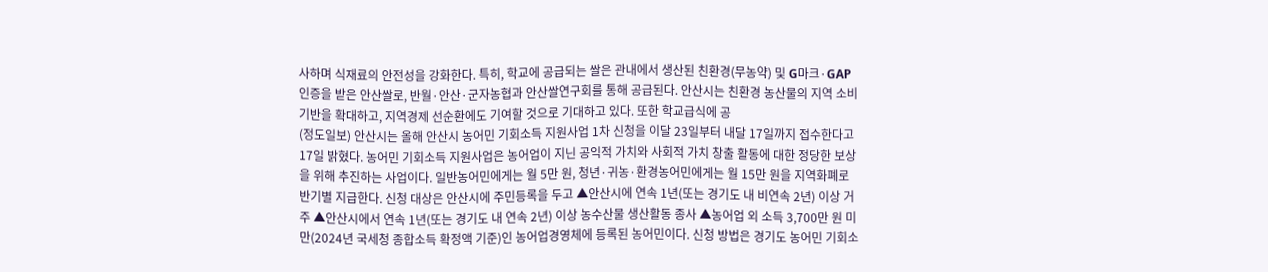사하며 식재료의 안전성을 강화한다. 특히, 학교에 공급되는 쌀은 관내에서 생산된 친환경(무농약) 및 G마크·GAP 인증을 받은 안산쌀로, 반월·안산·군자농협과 안산쌀연구회를 통해 공급된다. 안산시는 친환경 농산물의 지역 소비 기반을 확대하고, 지역경제 선순환에도 기여할 것으로 기대하고 있다. 또한 학교급식에 공
(정도일보) 안산시는 올해 안산시 농어민 기회소득 지원사업 1차 신청을 이달 23일부터 내달 17일까지 접수한다고 17일 밝혔다. 농어민 기회소득 지원사업은 농어업이 지닌 공익적 가치와 사회적 가치 창출 활동에 대한 정당한 보상을 위해 추진하는 사업이다. 일반농어민에게는 월 5만 원, 청년·귀농·환경농어민에게는 월 15만 원을 지역화폐로 반기별 지급한다. 신청 대상은 안산시에 주민등록을 두고 ▲안산시에 연속 1년(또는 경기도 내 비연속 2년) 이상 거주 ▲안산시에서 연속 1년(또는 경기도 내 연속 2년) 이상 농수산물 생산활동 종사 ▲농어업 외 소득 3,700만 원 미만(2024년 국세청 종합소득 확정액 기준)인 농어업경영체에 등록된 농어민이다. 신청 방법은 경기도 농어민 기회소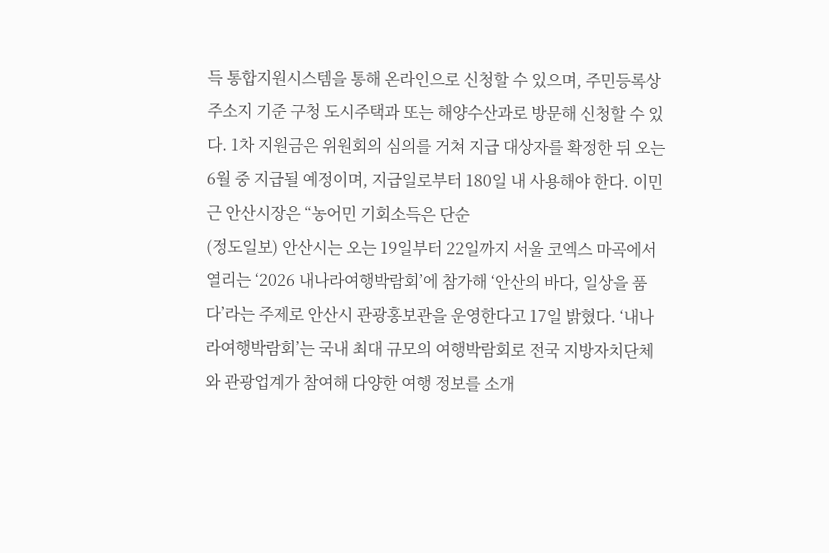득 통합지원시스템을 통해 온라인으로 신청할 수 있으며, 주민등록상 주소지 기준 구청 도시주택과 또는 해양수산과로 방문해 신청할 수 있다. 1차 지원금은 위원회의 심의를 거쳐 지급 대상자를 확정한 뒤 오는 6월 중 지급될 예정이며, 지급일로부터 180일 내 사용해야 한다. 이민근 안산시장은 “농어민 기회소득은 단순
(정도일보) 안산시는 오는 19일부터 22일까지 서울 코엑스 마곡에서 열리는 ‘2026 내나라여행박람회’에 참가해 ‘안산의 바다, 일상을 품다’라는 주제로 안산시 관광홍보관을 운영한다고 17일 밝혔다. ‘내나라여행박람회’는 국내 최대 규모의 여행박람회로 전국 지방자치단체와 관광업계가 참여해 다양한 여행 정보를 소개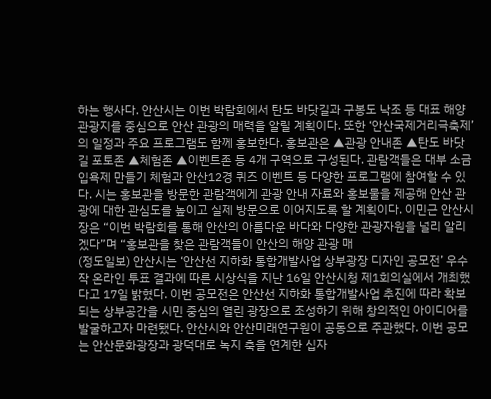하는 행사다. 안산시는 이번 박람회에서 탄도 바닷길과 구봉도 낙조 등 대표 해양 관광지를 중심으로 안산 관광의 매력을 알릴 계획이다. 또한 ‘안산국제거리극축제’의 일정과 주요 프로그램도 함께 홍보한다. 홍보관은 ▲관광 안내존 ▲탄도 바닷길 포토존 ▲체험존 ▲이벤트존 등 4개 구역으로 구성된다. 관람객들은 대부 소금 입욕제 만들기 체험과 안산12경 퀴즈 이벤트 등 다양한 프로그램에 참여할 수 있다. 시는 홍보관을 방문한 관람객에게 관광 안내 자료와 홍보물을 제공해 안산 관광에 대한 관심도를 높이고 실제 방문으로 이어지도록 할 계획이다. 이민근 안산시장은 “이번 박람회를 통해 안산의 아름다운 바다와 다양한 관광자원을 널리 알리겠다”며 “홍보관을 찾은 관람객들이 안산의 해양 관광 매
(정도일보) 안산시는 ‘안산선 지하화 통합개발사업 상부광장 디자인 공모전’ 우수작 온라인 투표 결과에 따른 시상식을 지난 16일 안산시청 제1회의실에서 개최했다고 17일 밝혔다. 이번 공모전은 안산선 지하화 통합개발사업 추진에 따라 확보되는 상부공간을 시민 중심의 열린 광장으로 조성하기 위해 창의적인 아이디어를 발굴하고자 마련됐다. 안산시와 안산미래연구원이 공동으로 주관했다. 이번 공모는 안산문화광장과 광덕대로 녹지 축을 연계한 십자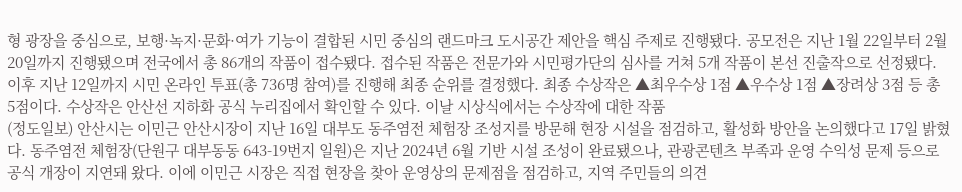형 광장을 중심으로, 보행·녹지·문화·여가 기능이 결합된 시민 중심의 랜드마크 도시공간 제안을 핵심 주제로 진행됐다. 공모전은 지난 1월 22일부터 2월 20일까지 진행됐으며 전국에서 총 86개의 작품이 접수됐다. 접수된 작품은 전문가와 시민평가단의 심사를 거쳐 5개 작품이 본선 진출작으로 선정됐다. 이후 지난 12일까지 시민 온라인 투표(총 736명 참여)를 진행해 최종 순위를 결정했다. 최종 수상작은 ▲최우수상 1점 ▲우수상 1점 ▲장려상 3점 등 총 5점이다. 수상작은 안산선 지하화 공식 누리집에서 확인할 수 있다. 이날 시상식에서는 수상작에 대한 작품
(정도일보) 안산시는 이민근 안산시장이 지난 16일 대부도 동주염전 체험장 조성지를 방문해 현장 시설을 점검하고, 활성화 방안을 논의했다고 17일 밝혔다. 동주염전 체험장(단원구 대부동동 643-19번지 일원)은 지난 2024년 6월 기반 시설 조성이 완료됐으나, 관광콘텐츠 부족과 운영 수익성 문제 등으로 공식 개장이 지연돼 왔다. 이에 이민근 시장은 직접 현장을 찾아 운영상의 문제점을 점검하고, 지역 주민들의 의견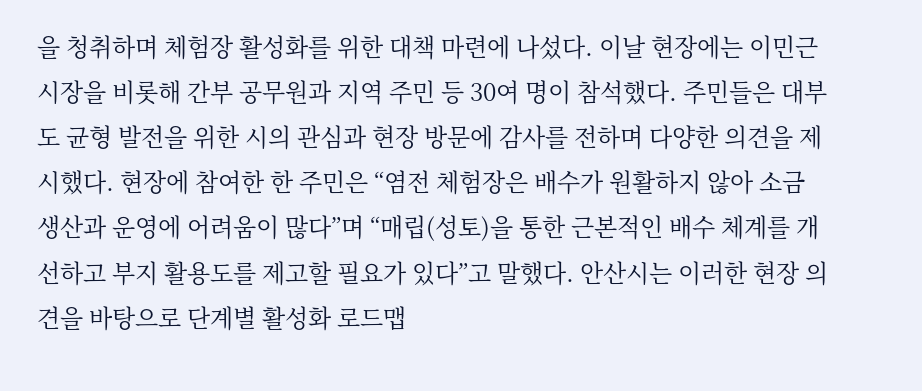을 청취하며 체험장 활성화를 위한 대책 마련에 나섰다. 이날 현장에는 이민근 시장을 비롯해 간부 공무원과 지역 주민 등 30여 명이 참석했다. 주민들은 대부도 균형 발전을 위한 시의 관심과 현장 방문에 감사를 전하며 다양한 의견을 제시했다. 현장에 참여한 한 주민은 “염전 체험장은 배수가 원활하지 않아 소금 생산과 운영에 어려움이 많다”며 “매립(성토)을 통한 근본적인 배수 체계를 개선하고 부지 활용도를 제고할 필요가 있다”고 말했다. 안산시는 이러한 현장 의견을 바탕으로 단계별 활성화 로드맵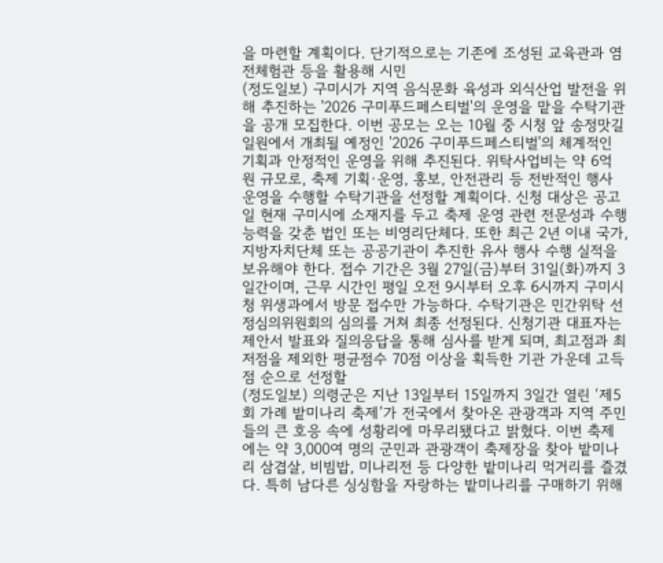을 마련할 계획이다. 단기적으로는 기존에 조성된 교육관과 염전체험관 등을 활용해 시민
(정도일보) 구미시가 지역 음식문화 육성과 외식산업 발전을 위해 추진하는 '2026 구미푸드페스티벌'의 운영을 맡을 수탁기관을 공개 모집한다. 이번 공모는 오는 10월 중 시청 앞 송정맛길 일원에서 개최될 예정인 '2026 구미푸드페스티벌'의 체계적인 기획과 안정적인 운영을 위해 추진된다. 위탁사업비는 약 6억 원 규모로, 축제 기획·운영, 홍보, 안전관리 등 전반적인 행사 운영을 수행할 수탁기관을 선정할 계획이다. 신청 대상은 공고일 현재 구미시에 소재지를 두고 축제 운영 관련 전문성과 수행 능력을 갖춘 법인 또는 비영리단체다. 또한 최근 2년 이내 국가, 지방자치단체 또는 공공기관이 추진한 유사 행사 수행 실적을 보유해야 한다. 접수 기간은 3월 27일(금)부터 31일(화)까지 3일간이며, 근무 시간인 평일 오전 9시부터 오후 6시까지 구미시청 위생과에서 방문 접수만 가능하다. 수탁기관은 민간위탁 선정심의위원회의 심의를 거쳐 최종 선정된다. 신청기관 대표자는 제안서 발표와 질의응답을 통해 심사를 받게 되며, 최고점과 최저점을 제외한 평균점수 70점 이상을 획득한 기관 가운데 고득점 순으로 선정할
(정도일보) 의령군은 지난 13일부터 15일까지 3일간 열린 ‘제5회 가례 밭미나리 축제’가 전국에서 찾아온 관광객과 지역 주민들의 큰 호응 속에 성황리에 마무리됐다고 밝혔다. 이번 축제에는 약 3,000여 명의 군민과 관광객이 축제장을 찾아 밭미나리 삼겹살, 비빔밥, 미나리전 등 다양한 밭미나리 먹거리를 즐겼다. 특히 남다른 싱싱함을 자랑하는 밭미나리를 구매하기 위해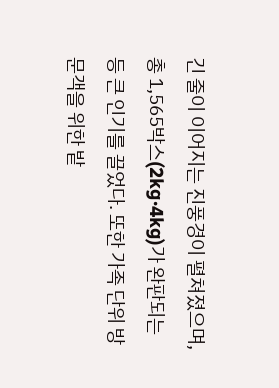긴 줄이 이어지는 진풍경이 펼쳐졌으며, 총 1,565박스(2kg·4kg)가 완판되는 등 큰 인기를 끌었다. 또한 가족 단위 방문객을 위한 밭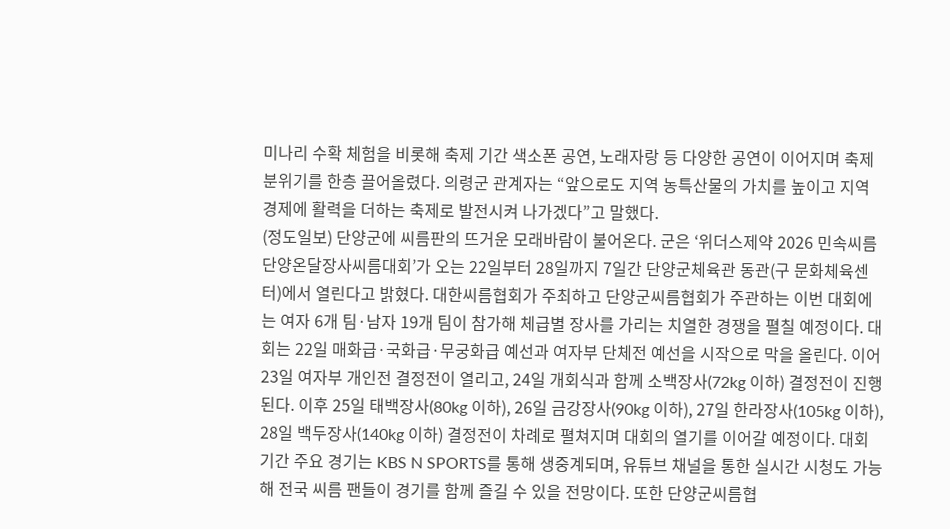미나리 수확 체험을 비롯해 축제 기간 색소폰 공연, 노래자랑 등 다양한 공연이 이어지며 축제 분위기를 한층 끌어올렸다. 의령군 관계자는 “앞으로도 지역 농특산물의 가치를 높이고 지역 경제에 활력을 더하는 축제로 발전시켜 나가겠다”고 말했다.
(정도일보) 단양군에 씨름판의 뜨거운 모래바람이 불어온다. 군은 ‘위더스제약 2026 민속씨름 단양온달장사씨름대회’가 오는 22일부터 28일까지 7일간 단양군체육관 동관(구 문화체육센터)에서 열린다고 밝혔다. 대한씨름협회가 주최하고 단양군씨름협회가 주관하는 이번 대회에는 여자 6개 팀·남자 19개 팀이 참가해 체급별 장사를 가리는 치열한 경쟁을 펼칠 예정이다. 대회는 22일 매화급·국화급·무궁화급 예선과 여자부 단체전 예선을 시작으로 막을 올린다. 이어 23일 여자부 개인전 결정전이 열리고, 24일 개회식과 함께 소백장사(72kg 이하) 결정전이 진행된다. 이후 25일 태백장사(80kg 이하), 26일 금강장사(90kg 이하), 27일 한라장사(105kg 이하), 28일 백두장사(140kg 이하) 결정전이 차례로 펼쳐지며 대회의 열기를 이어갈 예정이다. 대회 기간 주요 경기는 KBS N SPORTS를 통해 생중계되며, 유튜브 채널을 통한 실시간 시청도 가능해 전국 씨름 팬들이 경기를 함께 즐길 수 있을 전망이다. 또한 단양군씨름협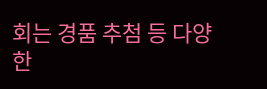회는 경품 추첨 등 다양한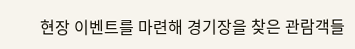현장 이벤트를 마련해 경기장을 찾은 관람객들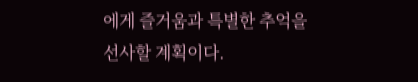에게 즐거움과 특별한 추억을 선사할 계획이다.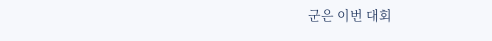군은 이번 대회